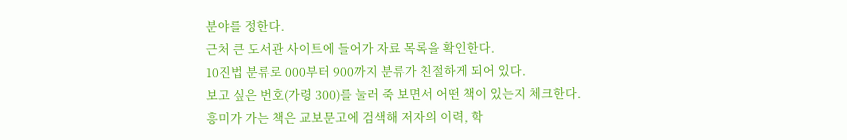분야를 정한다.
근처 큰 도서관 사이트에 들어가 자료 목록을 확인한다.
10진법 분류로 000부터 900까지 분류가 친절하게 되어 있다.
보고 싶은 번호(가령 300)를 눌러 죽 보면서 어떤 책이 있는지 체크한다.
흥미가 가는 책은 교보문고에 검색해 저자의 이력, 학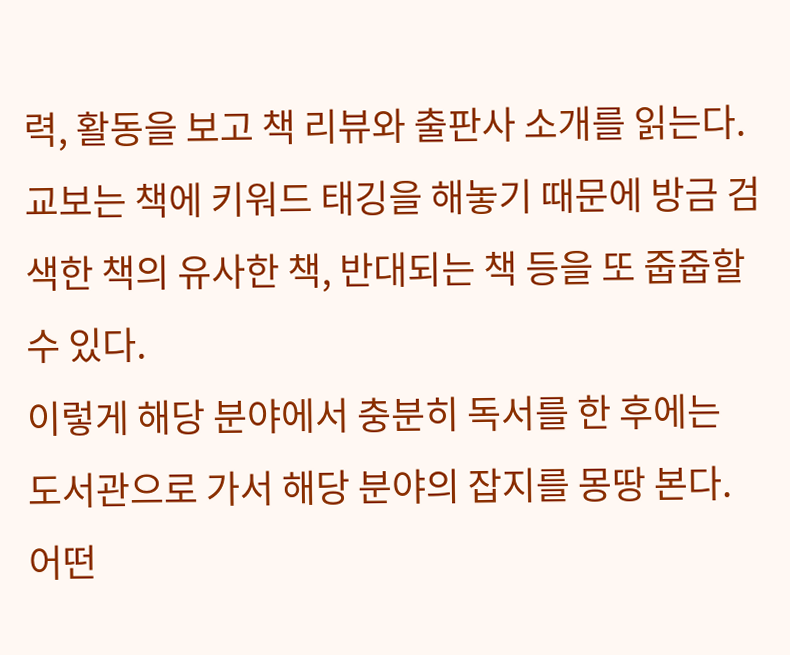력, 활동을 보고 책 리뷰와 출판사 소개를 읽는다.
교보는 책에 키워드 태깅을 해놓기 때문에 방금 검색한 책의 유사한 책, 반대되는 책 등을 또 줍줍할 수 있다.
이렇게 해당 분야에서 충분히 독서를 한 후에는
도서관으로 가서 해당 분야의 잡지를 몽땅 본다.
어떤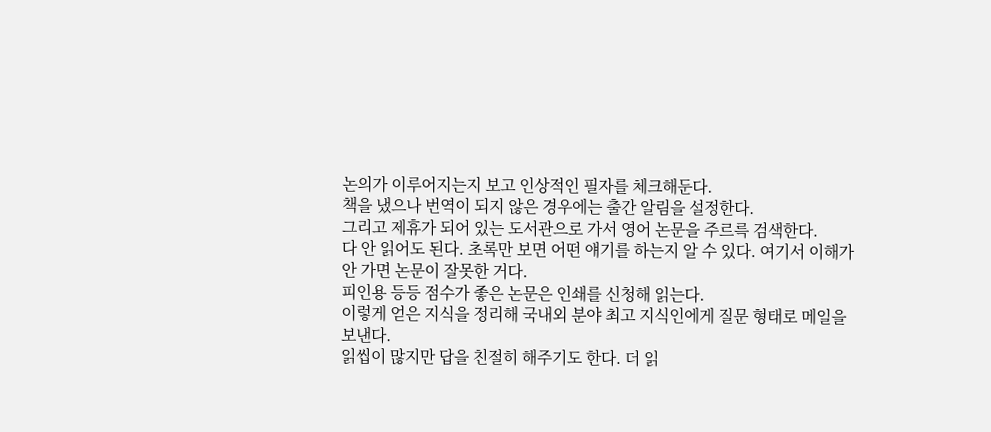논의가 이루어지는지 보고 인상적인 필자를 체크해둔다.
책을 냈으나 번역이 되지 않은 경우에는 출간 알림을 설정한다.
그리고 제휴가 되어 있는 도서관으로 가서 영어 논문을 주르륵 검색한다.
다 안 읽어도 된다. 초록만 보면 어떤 얘기를 하는지 알 수 있다. 여기서 이해가 안 가면 논문이 잘못한 거다.
피인용 등등 점수가 좋은 논문은 인쇄를 신청해 읽는다.
이렇게 얻은 지식을 정리해 국내외 분야 최고 지식인에게 질문 형태로 메일을 보낸다.
읽씹이 많지만 답을 친절히 해주기도 한다. 더 읽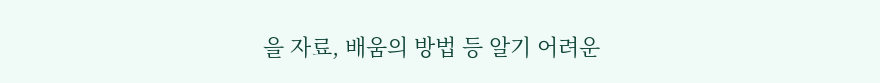을 자료, 배움의 방법 등 알기 어려운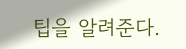팁을 알려준다.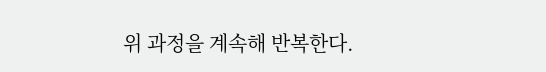위 과정을 계속해 반복한다.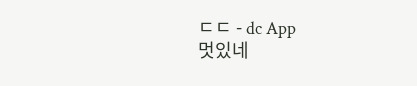ㄷㄷ - dc App
멋있네